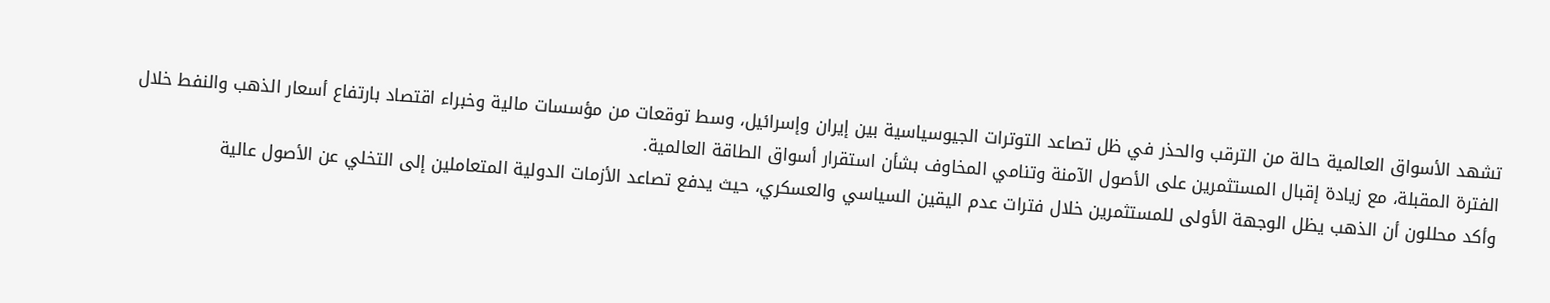تشهد الأسواق العالمية حالة من الترقب والحذر في ظل تصاعد التوترات الجيوسياسية بين إيران وإسرائيل، وسط توقعات من مؤسسات مالية وخبراء اقتصاد بارتفاع أسعار الذهب والنفط خلال الفترة المقبلة، مع زيادة إقبال المستثمرين على الأصول الآمنة وتنامي المخاوف بشأن استقرار أسواق الطاقة العالمية.
وأكد محللون أن الذهب يظل الوجهة الأولى للمستثمرين خلال فترات عدم اليقين السياسي والعسكري، حيث يدفع تصاعد الأزمات الدولية المتعاملين إلى التخلي عن الأصول عالية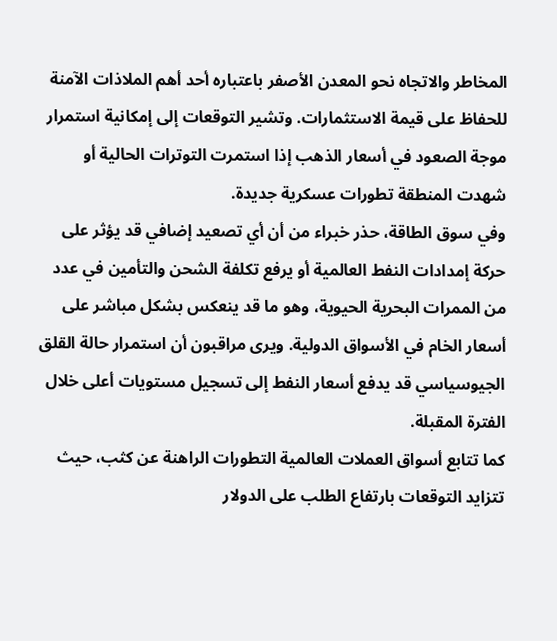المخاطر والاتجاه نحو المعدن الأصفر باعتباره أحد أهم الملاذات الآمنة للحفاظ على قيمة الاستثمارات. وتشير التوقعات إلى إمكانية استمرار موجة الصعود في أسعار الذهب إذا استمرت التوترات الحالية أو شهدت المنطقة تطورات عسكرية جديدة.
وفي سوق الطاقة، حذر خبراء من أن أي تصعيد إضافي قد يؤثر على حركة إمدادات النفط العالمية أو يرفع تكلفة الشحن والتأمين في عدد من الممرات البحرية الحيوية، وهو ما قد ينعكس بشكل مباشر على أسعار الخام في الأسواق الدولية. ويرى مراقبون أن استمرار حالة القلق الجيوسياسي قد يدفع أسعار النفط إلى تسجيل مستويات أعلى خلال الفترة المقبلة.
كما تتابع أسواق العملات العالمية التطورات الراهنة عن كثب، حيث تتزايد التوقعات بارتفاع الطلب على الدولار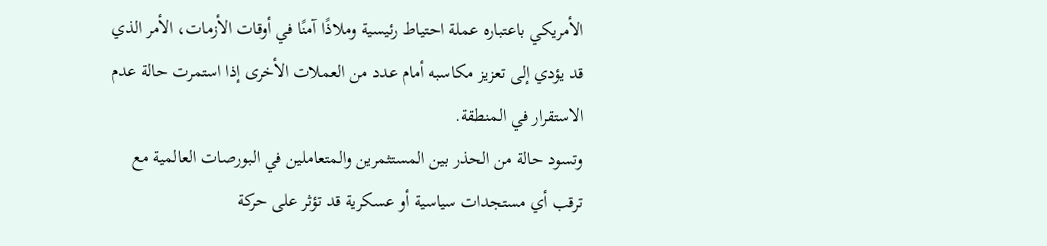الأمريكي باعتباره عملة احتياط رئيسية وملاذًا آمنًا في أوقات الأزمات، الأمر الذي قد يؤدي إلى تعزيز مكاسبه أمام عدد من العملات الأخرى إذا استمرت حالة عدم الاستقرار في المنطقة.
وتسود حالة من الحذر بين المستثمرين والمتعاملين في البورصات العالمية مع ترقب أي مستجدات سياسية أو عسكرية قد تؤثر على حركة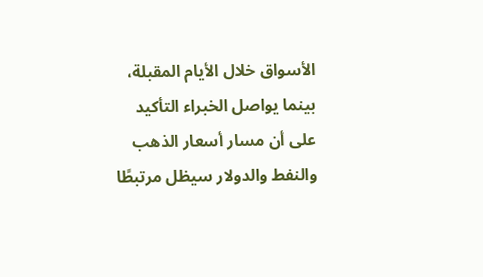الأسواق خلال الأيام المقبلة، بينما يواصل الخبراء التأكيد على أن مسار أسعار الذهب والنفط والدولار سيظل مرتبطًا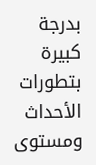بدرجة كبيرة بتطورات الأحداث ومستوى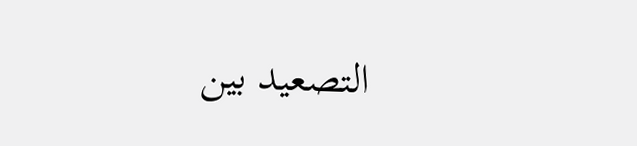التصعيد بين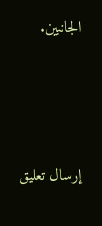الجانبين.





إرسال تعليق